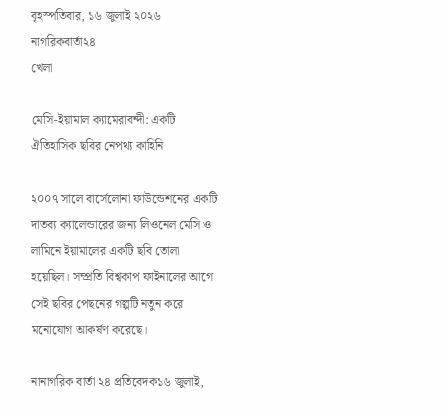বৃহস্পতিবার, ১৬ জুলাই ২০২৬
নাগরিকবার্তা২৪
খেলা

মেসি-ইয়ামাল ক্যামেরাবন্দী: একটি ঐতিহাসিক ছবির নেপথ্য কাহিনি

২০০৭ সালে বার্সেলোনা ফাউন্ডেশনের একটি দাতব্য ক্যালেন্ডারের জন্য লিওনেল মেসি ও লামিনে ইয়ামালের একটি ছবি তোলা হয়েছিল। সম্প্রতি বিশ্বকাপ ফাইনালের আগে সেই ছবির পেছনের গল্পটি নতুন করে মনোযোগ আকর্ষণ করেছে।

নানাগরিক বার্তা ২৪ প্রতিবেদক১৬ জুলাই,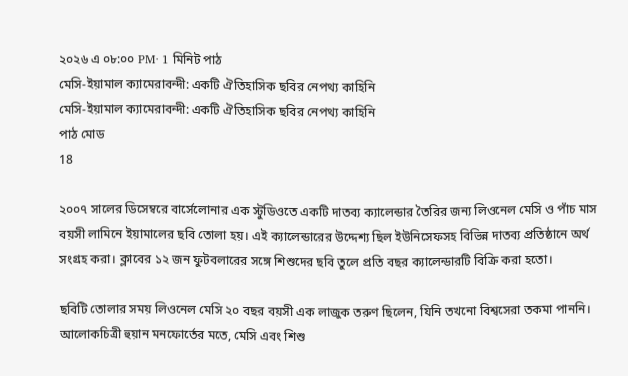২০২৬ এ ০৮:০০ PM· 1 মিনিট পাঠ
মেসি-ইয়ামাল ক্যামেরাবন্দী: একটি ঐতিহাসিক ছবির নেপথ্য কাহিনি
মেসি-ইয়ামাল ক্যামেরাবন্দী: একটি ঐতিহাসিক ছবির নেপথ্য কাহিনি
পাঠ মোড
18

২০০৭ সালের ডিসেম্বরে বার্সেলোনার এক স্টুডিওতে একটি দাতব্য ক্যালেন্ডার তৈরির জন্য লিওনেল মেসি ও পাঁচ মাস বয়সী লামিনে ইয়ামালের ছবি তোলা হয়। এই ক্যালেন্ডারের উদ্দেশ্য ছিল ইউনিসেফসহ বিভিন্ন দাতব্য প্রতিষ্ঠানে অর্থ সংগ্রহ করা। ক্লাবের ১২ জন ফুটবলারের সঙ্গে শিশুদের ছবি তুলে প্রতি বছর ক্যালেন্ডারটি বিক্রি করা হতো।

ছবিটি তোলার সময় লিওনেল মেসি ২০ বছর বয়সী এক লাজুক তরুণ ছিলেন, যিনি তখনো বিশ্বসেরা তকমা পাননি। আলোকচিত্রী হুয়ান মনফোর্তের মতে, মেসি এবং শিশু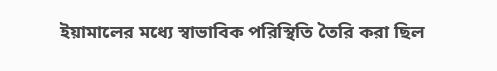ইয়ামালের মধ্যে স্বাভাবিক পরিস্থিতি তৈরি করা ছিল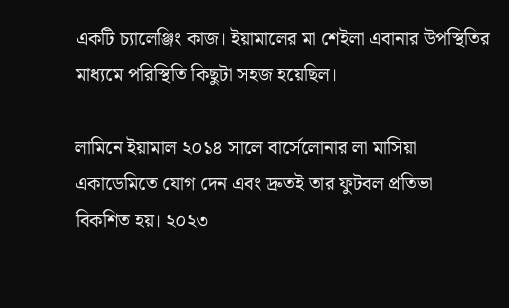একটি চ্যালেঞ্জিং কাজ। ইয়ামালের মা শেইলা এবানার উপস্থিতির মাধ্যমে পরিস্থিতি কিছুটা সহজ হয়েছিল।

লামিনে ইয়ামাল ২০১৪ সালে বার্সেলোনার লা মাসিয়া একাডেমিতে যোগ দেন এবং দ্রুতই তার ফুটবল প্রতিভা বিকশিত হয়। ২০২৩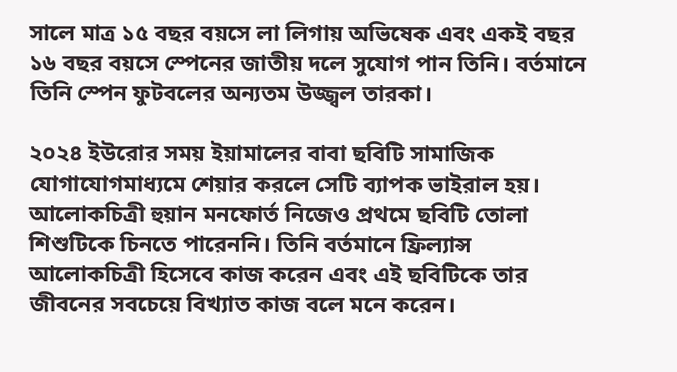সালে মাত্র ১৫ বছর বয়সে লা লিগায় অভিষেক এবং একই বছর ১৬ বছর বয়সে স্পেনের জাতীয় দলে সুযোগ পান তিনি। বর্তমানে তিনি স্পেন ফুটবলের অন্যতম উজ্জ্বল তারকা।

২০২৪ ইউরোর সময় ইয়ামালের বাবা ছবিটি সামাজিক যোগাযোগমাধ্যমে শেয়ার করলে সেটি ব্যাপক ভাইরাল হয়। আলোকচিত্রী হুয়ান মনফোর্ত নিজেও প্রথমে ছবিটি তোলা শিশুটিকে চিনতে পারেননি। তিনি বর্তমানে ফ্রিল্যান্স আলোকচিত্রী হিসেবে কাজ করেন এবং এই ছবিটিকে তার জীবনের সবচেয়ে বিখ্যাত কাজ বলে মনে করেন।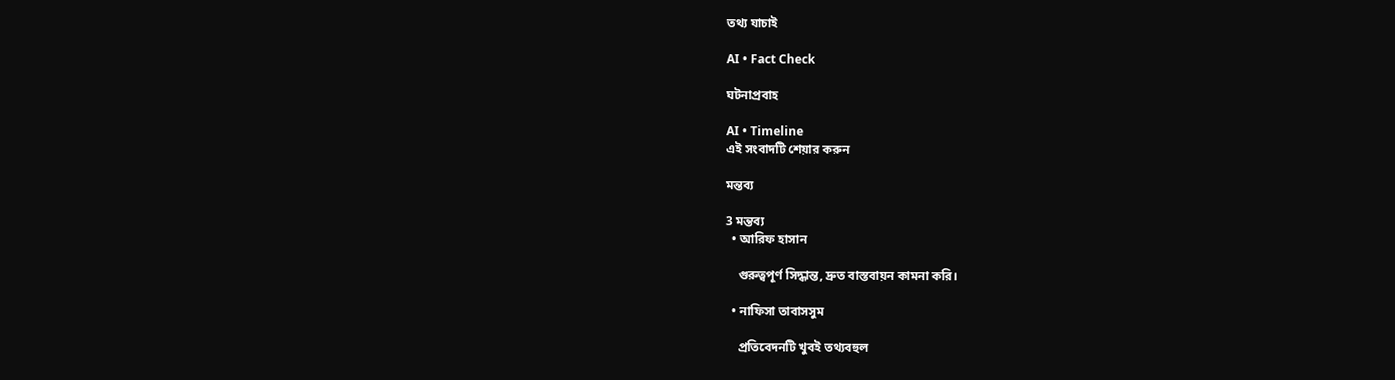তথ্য যাচাই

AI • Fact Check

ঘটনাপ্রবাহ

AI • Timeline
এই সংবাদটি শেয়ার করুন

মন্তব্য

3 মন্তব্য
  • আরিফ হাসান

    গুরুত্বপূর্ণ সিদ্ধান্ত, দ্রুত বাস্তবায়ন কামনা করি।

  • নাফিসা তাবাসসুম

    প্রতিবেদনটি খুবই তথ্যবহুল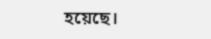হয়েছে।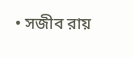• সজীব রায়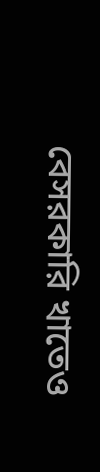বেসরকারি খাতেও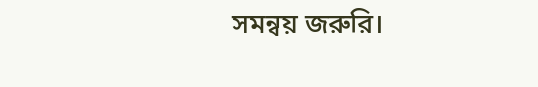সমন্বয় জরুরি।